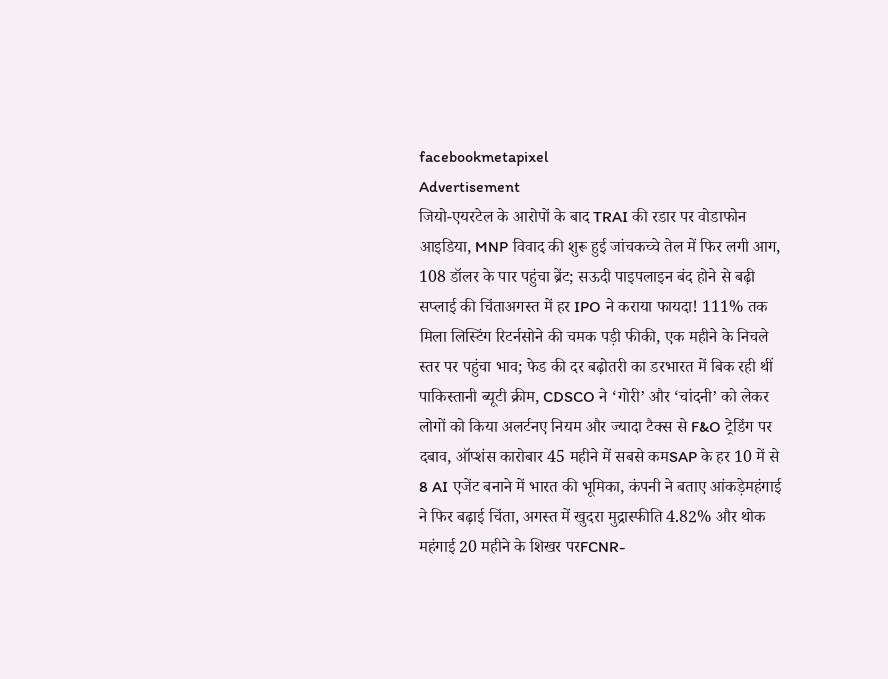facebookmetapixel
Advertisement
जियो-एयरटेल के आरोपों के बाद TRAI की रडार पर वोडाफोन आइडिया, MNP विवाद की शुरू हुई जांचकच्चे तेल में फिर लगी आग, 108 डॉलर के पार पहुंचा ब्रेंट; सऊदी पाइपलाइन बंद होने से बढ़ी सप्लाई की चिंताअगस्त में हर IPO ने कराया फायदा! 111% तक मिला लिस्टिंग रिटर्नसोने की चमक पड़ी फीकी, एक महीने के निचले स्तर पर पहुंचा भाव; फेड की दर बढ़ोतरी का डरभारत में बिक रही थीं पाकिस्तानी ब्यूटी क्रीम, CDSCO ने ‘गोरी’ और ‘चांदनी’ को लेकर लोगों को किया अलर्टनए नियम और ज्यादा टैक्स से F&O ट्रेडिंग पर दबाव, ऑप्शंस कारोबार 45 महीने में सबसे कमSAP के हर 10 में से 8 AI एजेंट बनाने में भारत की भूमिका, कंपनी ने बताए आंकड़ेमहंगाई ने फिर बढ़ाई चिंता, अगस्त में खुदरा मुद्रास्फीति 4.82% और थोक महंगाई 20 महीने के शिखर परFCNR-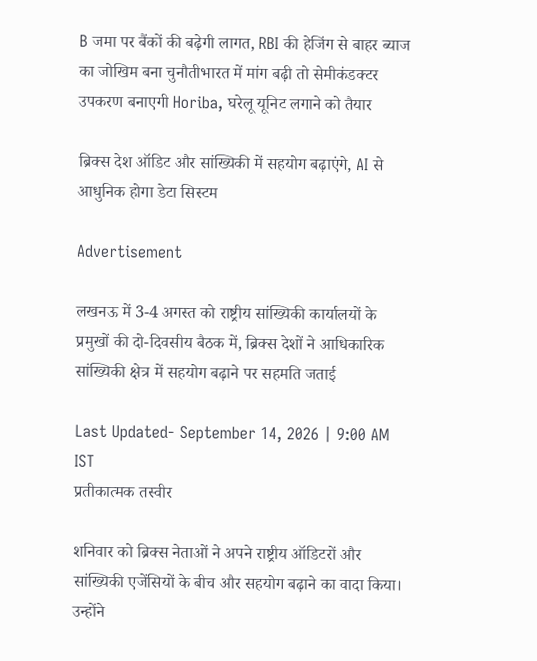B जमा पर बैंकों की बढ़ेगी लागत, RBI की हेजिंग से बाहर ब्याज का जोखिम बना चुनौतीभारत में मांग बढ़ी तो सेमीकंडक्टर उपकरण बनाएगी Horiba, घरेलू यूनिट लगाने को तैयार

ब्रिक्स देश ऑडिट और सांख्यिकी में सहयोग बढ़ाएंगे, AI से आधुनिक होगा डेटा सिस्टम

Advertisement

लखनऊ में 3-4 अगस्त को राष्ट्रीय सांख्यिकी कार्यालयों के प्रमुखों की दो-दिवसीय बैठक में, ब्रिक्स देशों ने आधिकारिक सांख्यिकी क्षेत्र में सहयोग बढ़ाने पर सहमति जताई

Last Updated- September 14, 2026 | 9:00 AM IST
प्रतीकात्मक तस्वीर

शनिवार को ब्रिक्स नेताओं ने अपने राष्ट्रीय ऑडिटरों और सांख्यिकी एजेंसियों के बीच और सहयोग बढ़ाने का वादा किया। उन्होंने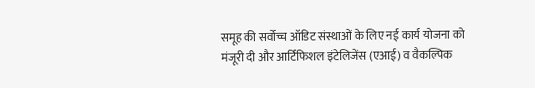समूह की सर्वोच्च ऑडिट संस्थाओं के लिए नई कार्य योजना को मंजूरी दी और आर्टिफिशल इंटेलिजेंस (एआई) व वैकल्पिक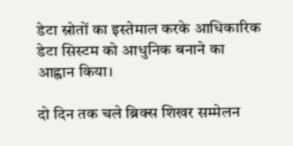डेटा स्रोतों का इस्तेमाल करके आधिकारिक डेटा सिस्टम को आधुनिक बनाने का आह्वान किया।

दो दिन तक चले ब्रिक्स शिखर सम्मेलन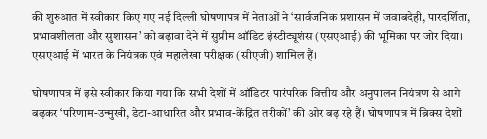की शुरुआत में स्वीकार किए गए नई दिल्ली घोषणापत्र में नेताओं ने ‘सार्वजनिक प्रशासन में जवाबदेही, पारदर्शिता, प्रभावशीलता और सुशासन’ को बढ़ावा देने में सुप्रीम ऑडिट इंस्टीट्यूशंस (एसएआई) की भूमिका पर जोर दिया। एसएआई में भारत के नियंत्रक एवं महालेखा परीक्षक (सीएजी) शामिल हैं।

घोषणापत्र में इसे स्वीकार किया गया कि सभी देशों में ऑडिटर पारंपरिक वित्तीय और अनुपालन नियंत्रण से आगे बढ़कर ‘परिणाम-उन्मुखी, डेटा-आधारित और प्रभाव-केंद्रित तरीकों’ की ओर बढ़ रहे हैं। घोषणापत्र में ब्रिक्स देशों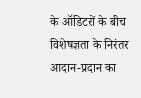के ऑडिटरों के बीच विशेषज्ञता के निरंतर आदान-प्रदान का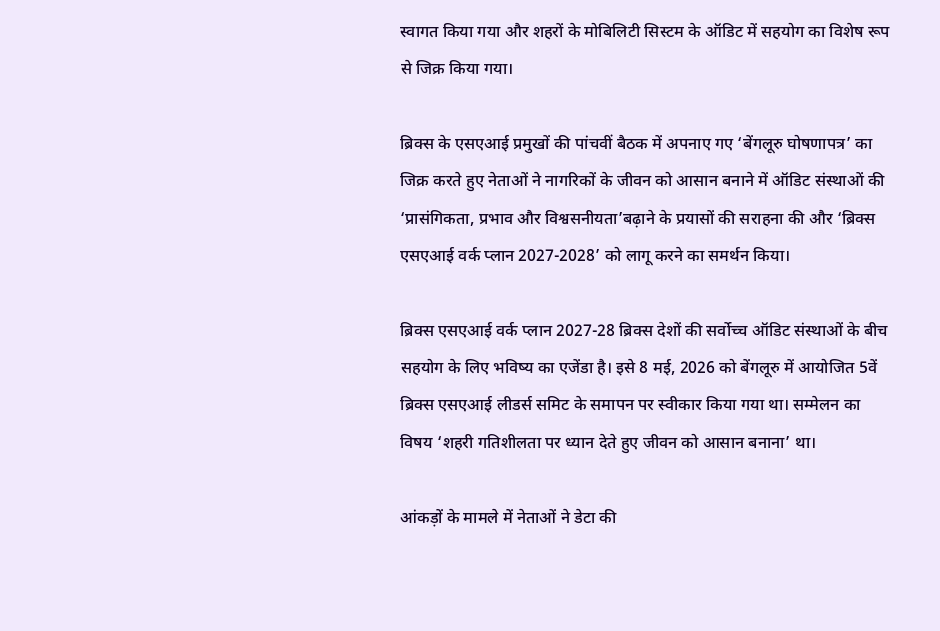स्वागत किया गया और शहरों के मोबिलिटी सिस्टम के ऑडिट में सहयोग का विशेष रूप से जिक्र किया गया।

ब्रिक्स के एसएआई प्रमुखों की पांचवीं बैठक में अपनाए गए ‘बेंगलूरु घोषणापत्र’ का जिक्र करते हुए नेताओं ने नागरिकों के जीवन को आसान बनाने में ऑडिट संस्थाओं की ‘प्रासंगिकता, प्रभाव और विश्वसनीयता’बढ़ाने के प्रयासों की सराहना की और ‘ब्रिक्स एसएआई वर्क प्लान 2027-2028’ को लागू करने का समर्थन किया।

ब्रिक्स एसएआई वर्क प्लान 2027-28 ब्रिक्स देशों की सर्वोच्च ऑडिट संस्थाओं के बीच सहयोग के लिए भविष्य का एजेंडा है। इसे 8 मई, 2026 को बेंगलूरु में आयोजित 5वें ब्रिक्स एसएआई लीडर्स समिट के समापन पर स्वीकार किया गया था। सम्मेलन का विषय ‘शहरी गतिशीलता पर ध्यान देते हुए जीवन को आसान बनाना’ था।

आंकड़ों के मामले में नेताओं ने डेटा की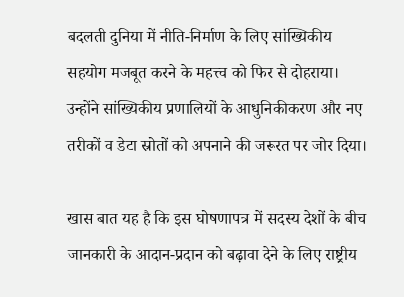बदलती दुनिया में नीति-निर्माण के लिए सांख्यिकीय सहयोग मजबूत करने के महत्त्व को फिर से दोहराया। उन्होंने सांख्यिकीय प्रणालियों के आधुनिकीकरण और नए तरीकों व डेटा स्रोतों को अपनाने की जरूरत पर जोर दिया।

खास बात यह है कि इस घोषणापत्र में सदस्य देशों के बीच जानकारी के आदान-प्रदान को बढ़ावा देने के लिए राष्ट्रीय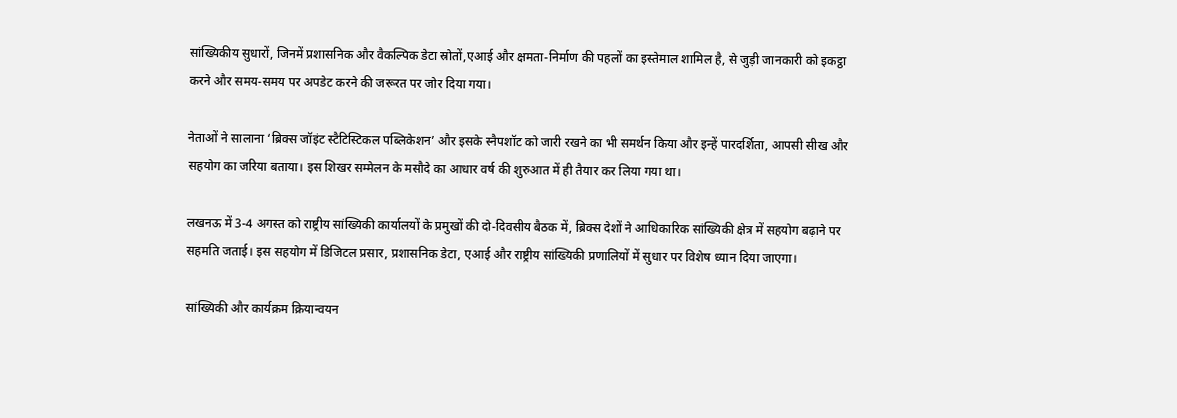सांख्यिकीय सुधारों, जिनमें प्रशासनिक और वैकल्पिक डेटा स्रोतों,एआई और क्षमता-निर्माण की पहलों का इस्तेमाल शामिल है, से जुड़ी जानकारी को इकट्ठा करने और समय-समय पर अपडेट करने की जरूरत पर जोर दिया गया।

नेताओं ने सालाना ‘ब्रिक्स जॉइंट स्टैटिस्टिकल पब्लिकेशन’ और इसके स्नैपशॉट को जारी रखने का भी समर्थन किया और इन्हें पारदर्शिता, आपसी सीख और सहयोग का जरिया बताया। इस शिखर सम्मेलन के मसौदे का आधार वर्ष की शुरुआत में ही तैयार कर लिया गया था।

लखनऊ में 3-4 अगस्त को राष्ट्रीय सांख्यिकी कार्यालयों के प्रमुखों की दो-दिवसीय बैठक में, ब्रिक्स देशों ने आधिकारिक सांख्यिकी क्षेत्र में सहयोग बढ़ाने पर सहमति जताई। इस सहयोग में डिजिटल प्रसार, प्रशासनिक डेटा, एआई और राष्ट्रीय सांख्यिकी प्रणालियों में सुधार पर विशेष ध्यान दिया जाएगा।

सांख्यिकी और कार्यक्रम क्रियान्वयन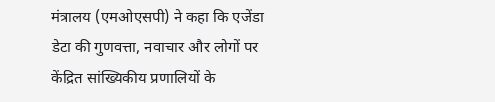मंत्रालय (एमओएसपी) ने कहा कि एजेंडा डेटा की गुणवत्ता, नवाचार और लोगों पर केंद्रित सांख्यिकीय प्रणालियों के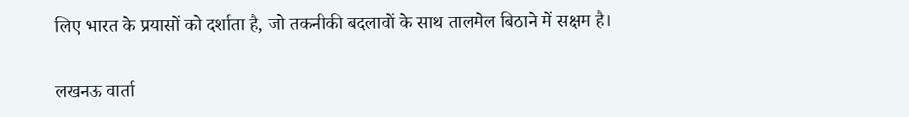लिए भारत के प्रयासों को दर्शाता है, जो तकनीकी बदलावों के साथ तालमेल बिठाने में सक्षम है।

लखनऊ वार्ता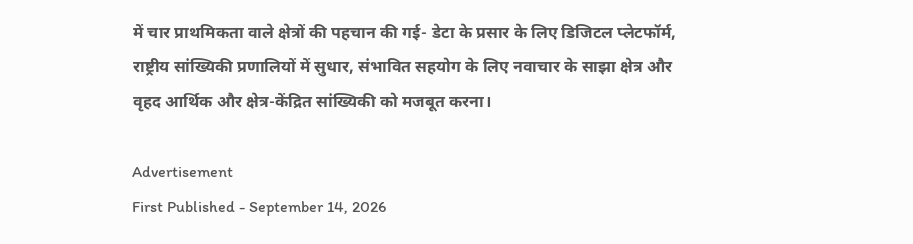में चार प्राथमिकता वाले क्षेत्रों की पहचान की गई- डेटा के प्रसार के लिए डिजिटल प्लेटफॉर्म, राष्ट्रीय सांख्यिकी प्रणालियों में सुधार, संभावित सहयोग के लिए नवाचार के साझा क्षेत्र और वृहद आर्थिक और क्षेत्र-केंद्रित सांख्यिकी को मजबूत करना।

Advertisement
First Published - September 14, 2026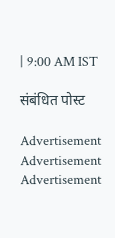| 9:00 AM IST

संबंधित पोस्ट

Advertisement
Advertisement
Advertisement